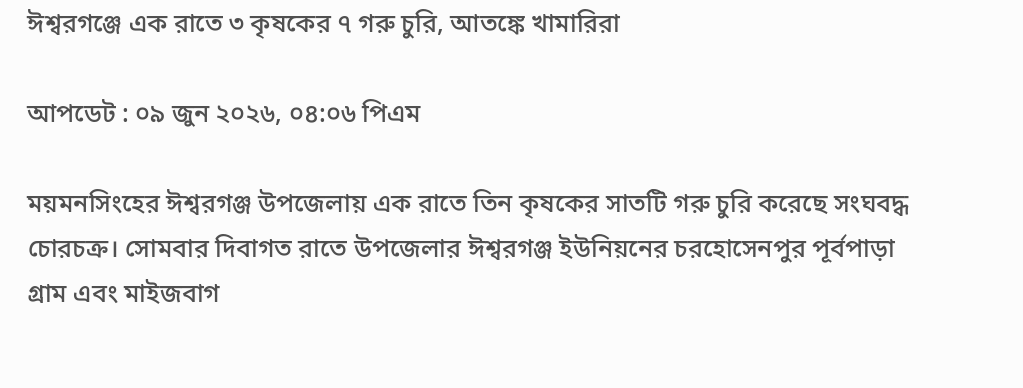ঈশ্বরগঞ্জে এক রাতে ৩ কৃষকের ৭ গরু চুরি, আতঙ্কে খামারিরা

আপডেট : ০৯ জুন ২০২৬, ০৪:০৬ পিএম

ময়মনসিংহের ঈশ্বরগঞ্জ উপজেলায় এক রাতে তিন কৃষকের সাতটি গরু চুরি করেছে সংঘবদ্ধ চোরচক্র। সোমবার দিবাগত রাতে উপজেলার ঈশ্বরগঞ্জ ইউনিয়নের চরহোসেনপুর পূর্বপাড়া গ্রাম এবং মাইজবাগ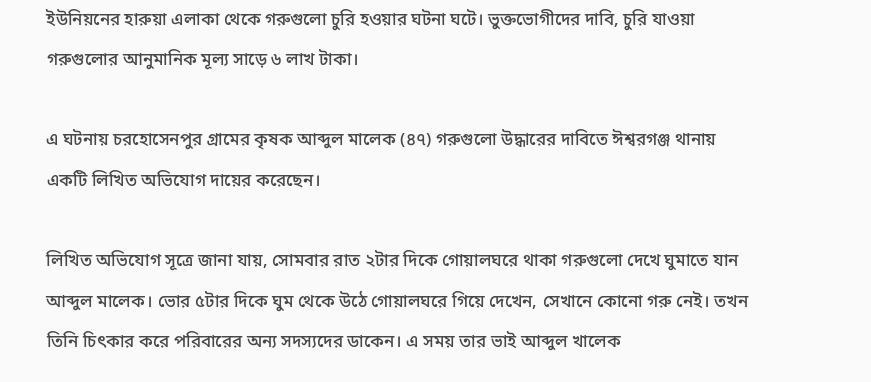ইউনিয়নের হারুয়া এলাকা থেকে গরুগুলো চুরি হওয়ার ঘটনা ঘটে। ভুক্তভোগীদের দাবি, চুরি যাওয়া গরুগুলোর আনুমানিক মূল্য সাড়ে ৬ লাখ টাকা।

এ ঘটনায় চরহোসেনপুর গ্রামের কৃষক আব্দুল মালেক (৪৭) গরুগুলো উদ্ধারের দাবিতে ঈশ্বরগঞ্জ থানায় একটি লিখিত অভিযোগ দায়ের করেছেন।

লিখিত অভিযোগ সূত্রে জানা যায়, সোমবার রাত ২টার দিকে গোয়ালঘরে থাকা গরুগুলো দেখে ঘুমাতে যান আব্দুল মালেক। ভোর ৫টার দিকে ঘুম থেকে উঠে গোয়ালঘরে গিয়ে দেখেন, সেখানে কোনো গরু নেই। তখন তিনি চিৎকার করে পরিবারের অন্য সদস্যদের ডাকেন। এ সময় তার ভাই আব্দুল খালেক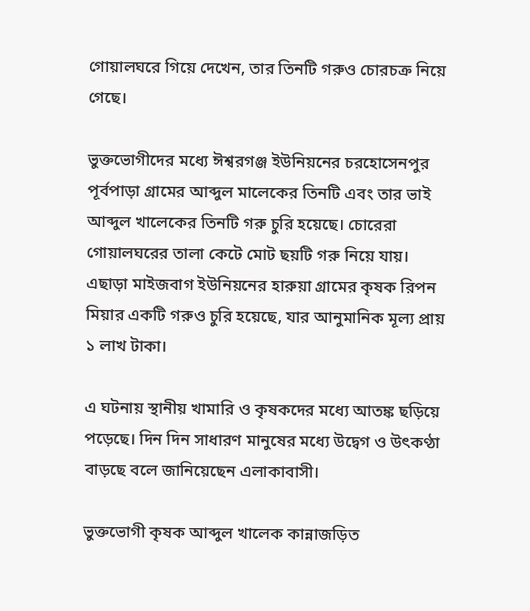গোয়ালঘরে গিয়ে দেখেন, তার তিনটি গরুও চোরচক্র নিয়ে গেছে।

ভুক্তভোগীদের মধ্যে ঈশ্বরগঞ্জ ইউনিয়নের চরহোসেনপুর পূর্বপাড়া গ্রামের আব্দুল মালেকের তিনটি এবং তার ভাই আব্দুল খালেকের তিনটি গরু চুরি হয়েছে। চোরেরা গোয়ালঘরের তালা কেটে মোট ছয়টি গরু নিয়ে যায়। এছাড়া মাইজবাগ ইউনিয়নের হারুয়া গ্রামের কৃষক রিপন মিয়ার একটি গরুও চুরি হয়েছে, যার আনুমানিক মূল্য প্রায় ১ লাখ টাকা।

এ ঘটনায় স্থানীয় খামারি ও কৃষকদের মধ্যে আতঙ্ক ছড়িয়ে পড়েছে। দিন দিন সাধারণ মানুষের মধ্যে উদ্বেগ ও উৎকণ্ঠা বাড়ছে বলে জানিয়েছেন এলাকাবাসী।

ভুক্তভোগী কৃষক আব্দুল খালেক কান্নাজড়িত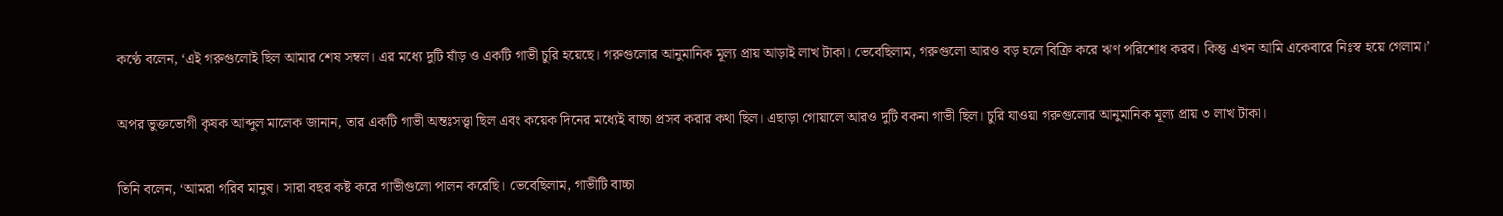কণ্ঠে বলেন, ‘এই গরুগুলোই ছিল আমার শেষ সম্বল। এর মধ্যে দুটি ষাঁড় ও একটি গাভী চুরি হয়েছে। গরুগুলোর আনুমানিক মূল্য প্রায় আড়াই লাখ টাকা। ভেবেছিলাম, গরুগুলো আরও বড় হলে বিক্রি করে ঋণ পরিশোধ করব। কিন্তু এখন আমি একেবারে নিঃস্ব হয়ে গেলাম।’

অপর ভুক্তভোগী কৃষক আব্দুল মালেক জানান, তার একটি গাভী অন্তঃসত্ত্বা ছিল এবং কয়েক দিনের মধ্যেই বাচ্চা প্রসব করার কথা ছিল। এছাড়া গোয়ালে আরও দুটি বকনা গাভী ছিল। চুরি যাওয়া গরুগুলোর আনুমানিক মূল্য প্রায় ৩ লাখ টাকা।

তিনি বলেন, ‘আমরা গরিব মানুষ। সারা বছর কষ্ট করে গাভীগুলো পালন করেছি। ভেবেছিলাম, গাভীটি বাচ্চা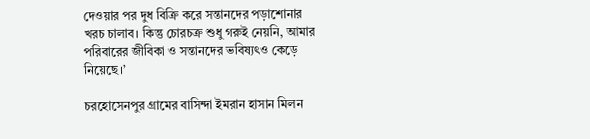দেওয়ার পর দুধ বিক্রি করে সন্তানদের পড়াশোনার খরচ চালাব। কিন্তু চোরচক্র শুধু গরুই নেয়নি, আমার পরিবারের জীবিকা ও সন্তানদের ভবিষ্যৎও কেড়ে নিয়েছে।’

চরহোসেনপুর গ্রামের বাসিন্দা ইমরান হাসান মিলন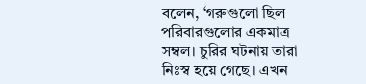বলেন, ‘গরুগুলো ছিল পরিবারগুলোর একমাত্র সম্বল। চুরির ঘটনায় তারা নিঃস্ব হয়ে গেছে। এখন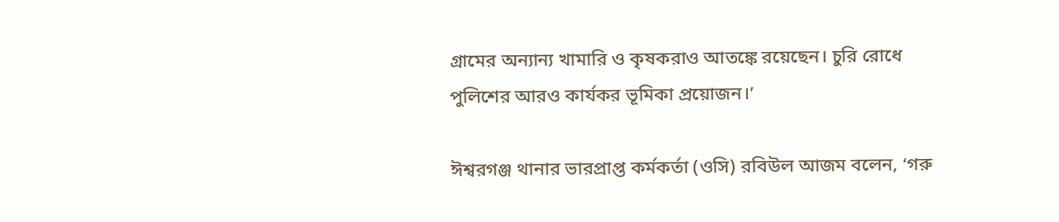গ্রামের অন্যান্য খামারি ও কৃষকরাও আতঙ্কে রয়েছেন। চুরি রোধে পুলিশের আরও কার্যকর ভূমিকা প্রয়োজন।’

ঈশ্বরগঞ্জ থানার ভারপ্রাপ্ত কর্মকর্তা (ওসি) রবিউল আজম বলেন, ‘গরু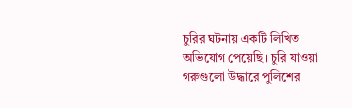চুরির ঘটনায় একটি লিখিত অভিযোগ পেয়েছি। চুরি যাওয়া গরুগুলো উদ্ধারে পুলিশের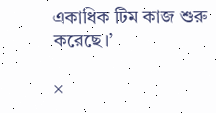একাধিক টিম কাজ শুরু করেছে।’

×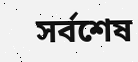সর্বশেষ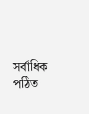সর্বাধিক পঠিত